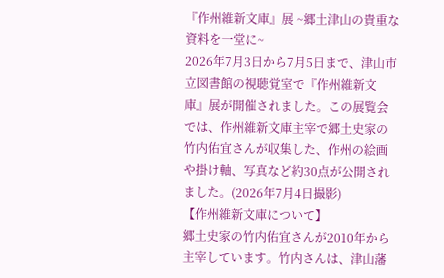『作州維新文庫』展 ~郷土津山の貴重な資料を一堂に~
2026年7月3日から7月5日まで、津山市立図書館の視聴覚室で『作州維新文庫』展が開催されました。この展覧会では、作州維新文庫主宰で郷土史家の竹内佑宜さんが収集した、作州の絵画や掛け軸、写真など約30点が公開されました。(2026年7月4日撮影)
【作州維新文庫について】
郷土史家の竹内佑宜さんが2010年から主宰しています。竹内さんは、津山藩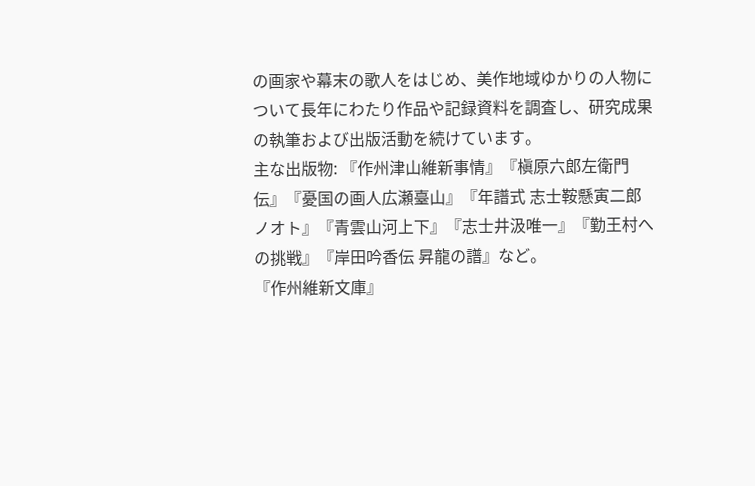の画家や幕末の歌人をはじめ、美作地域ゆかりの人物について長年にわたり作品や記録資料を調査し、研究成果の執筆および出版活動を続けています。
主な出版物: 『作州津山維新事情』『槇原六郎左衛門伝』『憂国の画人広瀬臺山』『年譜式 志士鞍懸寅二郎ノオト』『青雲山河上下』『志士井汲唯一』『勤王村への挑戦』『岸田吟香伝 昇龍の譜』など。
『作州維新文庫』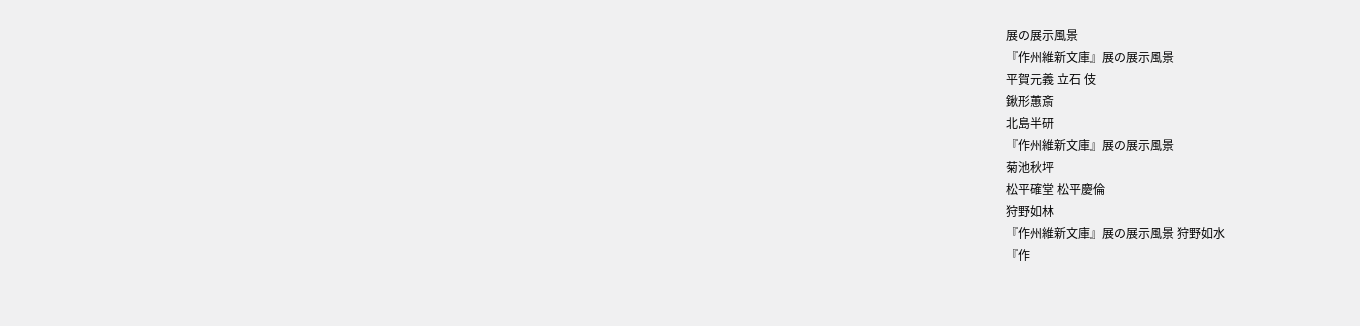展の展示風景
『作州維新文庫』展の展示風景
平賀元義 立石 伎
鍬形蕙斎
北島半研
『作州維新文庫』展の展示風景
菊池秋坪
松平確堂 松平慶倫
狩野如林
『作州維新文庫』展の展示風景 狩野如水
『作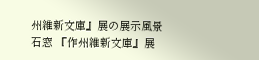州維新文庫』展の展示風景
石窓 『作州維新文庫』展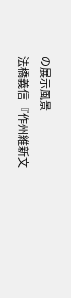の展示風景
法橋義信 『作州維新文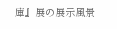庫』展の展示風景